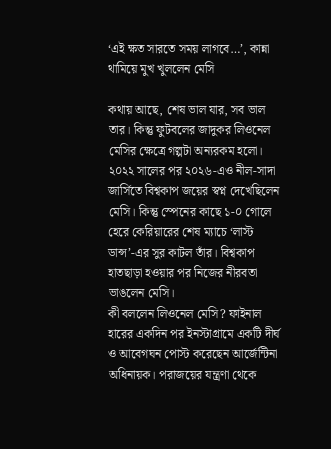‘এই ক্ষত সারতে সময় লাগবে…’, কান্না থামিয়ে মুখ খুললেন মেসি

কথায় আছে, শেষ ভাল যার, সব ভাল তার। কিন্তু ফুটবলের জাদুকর লিওনেল মেসির ক্ষেত্রে গল্পটা অন্যরকম হলো। ২০২২ সালের পর ২০২৬-এও নীল-সাদা জার্সিতে বিশ্বকাপ জয়ের স্বপ্ন দেখেছিলেন মেসি। কিন্তু স্পেনের কাছে ১-০ গোলে হেরে কেরিয়ারের শেষ ম্যাচে ‘লাস্ট ডান্স’-এর সুর কাটল তাঁর। বিশ্বকাপ হাতছাড়া হওয়ার পর নিজের নীরবতা ভাঙলেন মেসি।
কী বললেন লিওনেল মেসি? ফাইনাল হারের একদিন পর ইনস্টাগ্রামে একটি দীর্ঘ ও আবেগঘন পোস্ট করেছেন আর্জেন্টিনা অধিনায়ক। পরাজয়ের যন্ত্রণা থেকে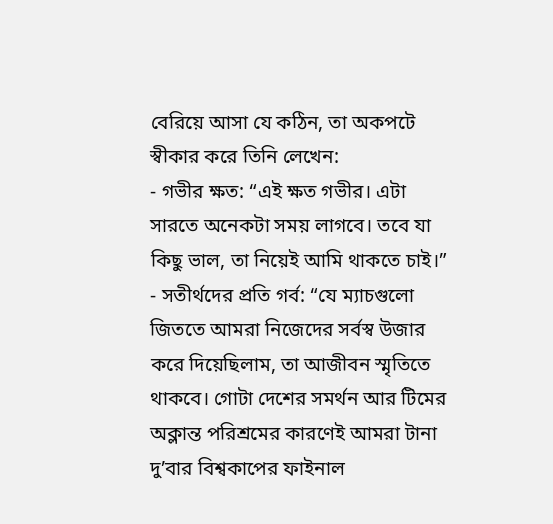বেরিয়ে আসা যে কঠিন, তা অকপটে স্বীকার করে তিনি লেখেন:
- গভীর ক্ষত: “এই ক্ষত গভীর। এটা সারতে অনেকটা সময় লাগবে। তবে যা কিছু ভাল, তা নিয়েই আমি থাকতে চাই।”
- সতীর্থদের প্রতি গর্ব: “যে ম্যাচগুলো জিততে আমরা নিজেদের সর্বস্ব উজার করে দিয়েছিলাম, তা আজীবন স্মৃতিতে থাকবে। গোটা দেশের সমর্থন আর টিমের অক্লান্ত পরিশ্রমের কারণেই আমরা টানা দু’বার বিশ্বকাপের ফাইনাল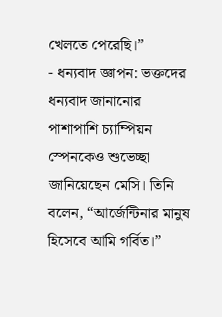খেলতে পেরেছি।”
- ধন্যবাদ জ্ঞাপন: ভক্তদের ধন্যবাদ জানানোর পাশাপাশি চ্যাম্পিয়ন স্পেনকেও শুভেচ্ছা জানিয়েছেন মেসি। তিনি বলেন, “আর্জেন্টিনার মানুষ হিসেবে আমি গর্বিত।”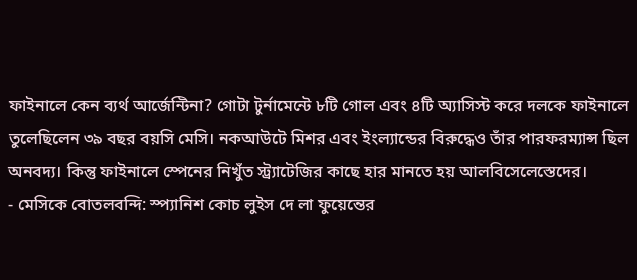ফাইনালে কেন ব্যর্থ আর্জেন্টিনা? গোটা টুর্নামেন্টে ৮টি গোল এবং ৪টি অ্যাসিস্ট করে দলকে ফাইনালে তুলেছিলেন ৩৯ বছর বয়সি মেসি। নকআউটে মিশর এবং ইংল্যান্ডের বিরুদ্ধেও তাঁর পারফরম্যান্স ছিল অনবদ্য। কিন্তু ফাইনালে স্পেনের নিখুঁত স্ট্র্যাটেজির কাছে হার মানতে হয় আলবিসেলেস্তেদের।
- মেসিকে বোতলবন্দি: স্প্যানিশ কোচ লুইস দে লা ফুয়েন্তের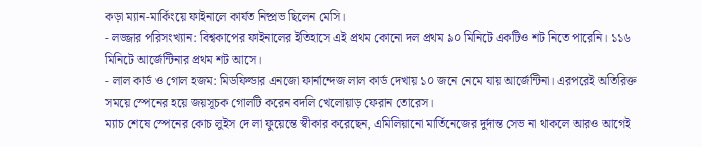কড়া ম্যান-মার্কিংয়ে ফাইনালে কার্যত নিষ্প্রভ ছিলেন মেসি।
- লজ্জার পরিসংখ্যান: বিশ্বকাপের ফাইনালের ইতিহাসে এই প্রথম কোনো দল প্রথম ৯০ মিনিটে একটিও শট নিতে পারেনি। ১১৬ মিনিটে আর্জেন্টিনার প্রথম শট আসে।
- লাল কার্ড ও গোল হজম: মিডফিল্ডার এনজো ফার্নান্দেজ লাল কার্ড দেখায় ১০ জনে নেমে যায় আর্জেন্টিনা। এরপরেই অতিরিক্ত সময়ে স্পেনের হয়ে জয়সূচক গোলটি করেন বদলি খেলোয়াড় ফেরান তোরেস।
ম্যাচ শেষে স্পেনের কোচ লুইস দে লা ফুয়েন্তে স্বীকার করেছেন, এমিলিয়ানো মার্তিনেজের দুর্দান্ত সেভ না থাকলে আরও আগেই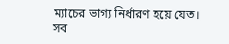ম্যাচের ভাগ্য নির্ধারণ হয়ে যেত। সব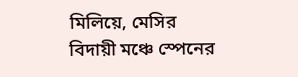মিলিয়ে, মেসির বিদায়ী মঞ্চে স্পেনের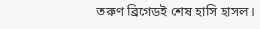তরুণ ব্রিগেডই শেষ হাসি হাসল।